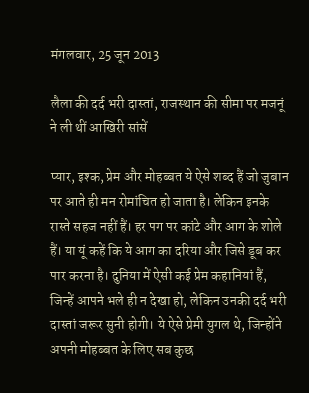मंगलवार, 25 जून 2013

लैला की दर्द भरी दास्तां, राजस्थान की सीमा पर मजनूं ने ली थीं आखिरी सांसें

प्यार, इश्क, प्रेम और मोहब्बत ये ऐसे शब्द हैं जो जुबान पर आते ही मन रोमांचित हो जाता है। लेकिन इनके रास्ते सहज नहीं हैं। हर पग पर कांटे और आग के शोले हैं। या यूं कहें कि ये आग का दरिया और जिसे डूब कर पार करना है। दुनिया में ऐसी कई प्रेम कहानियां हैं, जिन्हें आपने भले ही न देखा हो, लेकिन उनकी दर्द भरी दास्तां जरूर सुनी होगी। ये ऐसे प्रेमी युगल थे, जिन्होंने अपनी मोहब्बत के लिए सब कुछ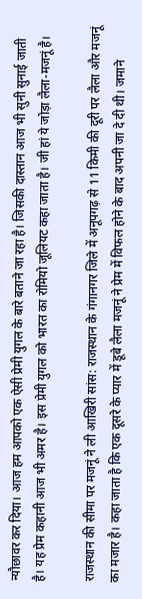न्यौछावर कर दिया। आज हम आपको एक ऐसी प्रेमी युगल के बारे बताने जा रहा है। जिसकी दास्तान आज भी सुनी सुनाई जाती है। यह प्रेम कहानी आज भी अमर है। इस प्रेमी युगल को भारत का रोमियो जूलियट कहा जाता है। जी हां ये जोड़ा लैला-मजनूं है।

राजस्थान की सीमा पर मजनूं ने ली आखिरी सांस: राजस्थान के गंगानगर जिले में अनूपगढ़ से 11 किमी की दूरी पर लैला और मजनूं का मजार है। कहा जाता है कि एक दूसरे के प्यार में डूबे लैला मजनूं ने प्रेम में विफल होने के बाद अपनी जा दे दी थी। जमाने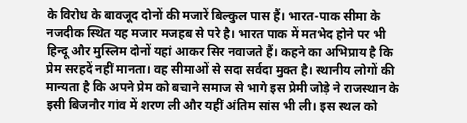के विरोध के बावजूद दोनों की मजारें बिल्कुल पास हैं। भारत-पाक सीमा के नजदीक स्थित यह मजार मजहब से परे है। भारत पाक में मतभेद होने पर भी हिन्दू और मुस्लिम दोनों यहां आकर सिर नवाजते हैं। कहने का अभिप्राय है कि प्रेम सरहदें नहीं मानता। वह सीमाओं से सदा सर्वदा मुक्त है। स्थानीय लोगों की मान्यता है कि अपने प्रेम को बचाने समाज से भागे इस प्रेमी जोड़े ने राजस्थान के इसी बिजनौर गांव में शरण ली और यहीं अंतिम सांस भी ली। इस स्थल को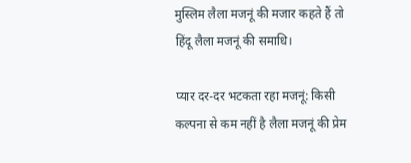मुस्लिम लैला मजनूं की मजार कहते हैं तो हिंदू लैला मजनूं की समाधि।

प्यार दर-दर भटकता रहा मजनूं: किसी कल्पना से कम नहीं है लैला मजनूं की प्रेम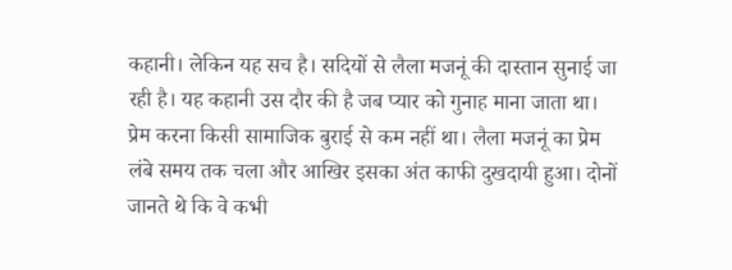कहानी। लेकिन यह सच है। सदियों से लैला मजनूं की दास्तान सुनाई जा रही है। यह कहानी उस दौर की है जब प्यार को गुनाह माना जाता था। प्रेम करना किसी सामाजिक बुराई से कम नहीं था। लैला मजनूं का प्रेम लंबे समय तक चला और आखिर इसका अंत काफी दुखदायी हुआ। दोनों जानते थे कि वे कभी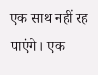एक साथ नहीं रह पाएंगे। एक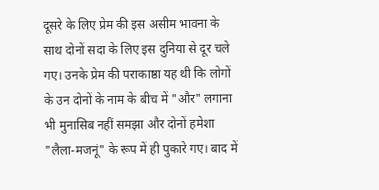दूसरे के लिए प्रेम की इस असीम भावना के साथ दोनों सदा के लिए इस दुनिया से दूर चले गए। उनके प्रेम की पराकाष्ठा यह थी कि लोगों के उन दोनों के नाम के बीच में "और" लगाना भी मुनासिब नहीं समझा और दोनों हमेशा "लैला-मजनूं" के रूप में ही पुकारे गए। बाद में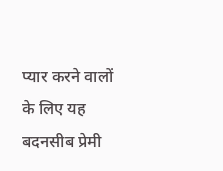प्यार करने वालों के लिए यह बदनसीब प्रेमी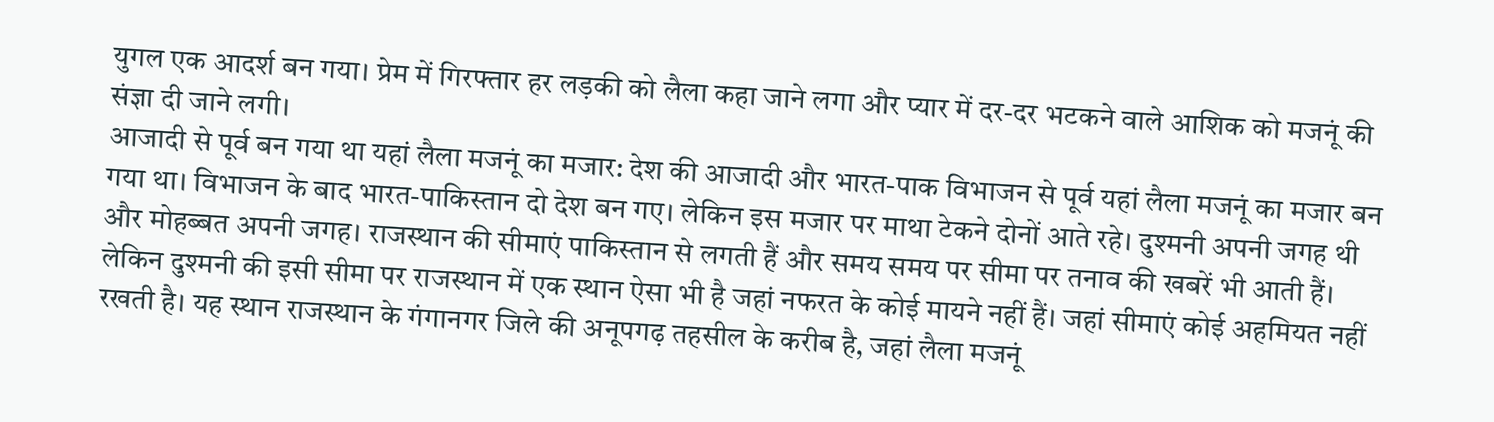युगल एक आदर्श बन गया। प्रेम में गिरफ्तार हर लड़की को लैला कहा जाने लगा और प्यार में दर-दर भटकने वाले आशिक को मजनूं की संज्ञा दी जाने लगी।
आजादी से पूर्व बन गया था यहां लैला मजनूं का मजार: देश की आजादी और भारत-पाक विभाजन से पूर्व यहां लैला मजनूं का मजार बन गया था। विभाजन के बाद भारत-पाकिस्तान दो देश बन गए। लेकिन इस मजार पर माथा टेकने दोनों आते रहे। दुश्मनी अपनी जगह थी और मोहब्बत अपनी जगह। राजस्थान की सीमाएं पाकिस्तान से लगती हैं और समय समय पर सीमा पर तनाव की खबरें भी आती हैं। लेकिन दुश्मनी की इसी सीमा पर राजस्थान में एक स्थान ऐसा भी है जहां नफरत के कोई मायने नहीं हैं। जहां सीमाएं कोई अहमियत नहीं रखती है। यह स्थान राजस्थान के गंगानगर जिले की अनूपगढ़ तहसील के करीब है, जहां लैला मजनूं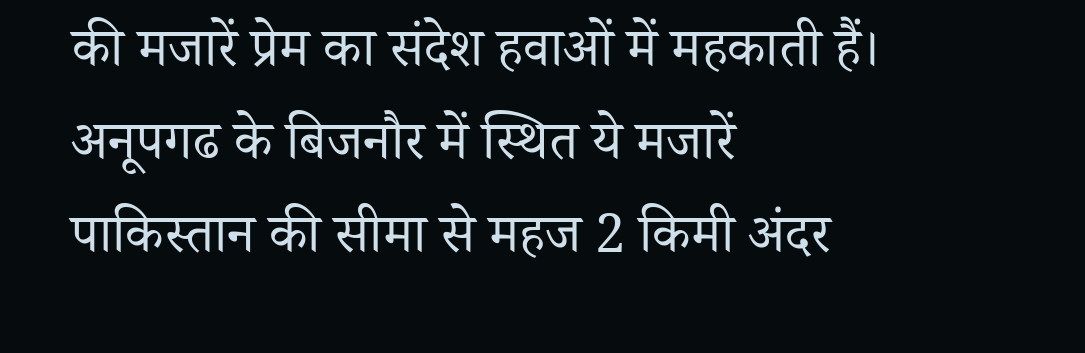की मजारें प्रेम का संदेश हवाओं में महकाती हैं। अनूपगढ के बिजनौर में स्थित ये मजारें पाकिस्तान की सीमा से महज 2 किमी अंदर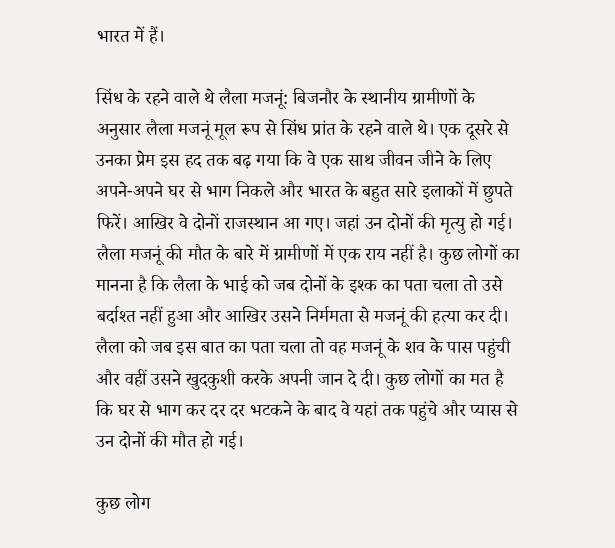भारत में हैं।

सिंध के रहने वाले थे लैला मजनूं: बिजनौर के स्थानीय ग्रामीणों के अनुसार लैला मजनूं मूल रूप से सिंध प्रांत के रहने वाले थे। एक दूसरे से उनका प्रेम इस हद तक बढ़ गया कि वे एक साथ जीवन जीने के लिए अपने-अपने घर से भाग निकले और भारत के बहुत सारे इलाकों में छुपते फिरें। आखिर वे दोनों राजस्थान आ गए। जहां उन दोनों की मृत्यु हो गई। लैला मजनूं की मौत के बारे में ग्रामीणों में एक राय नहीं है। कुछ लोगों का मानना है कि लैला के भाई को जब दोनों के इश्क का पता चला तो उसे बर्दाश्त नहीं हुआ और आखिर उसने निर्ममता से मजनूं की हत्या कर दी। लैला को जब इस बात का पता चला तो वह मजनूं के शव के पास पहुंची और वहीं उसने खुदकुशी करके अपनी जान दे दी। कुछ लोगों का मत है कि घर से भाग कर दर दर भटकने के बाद वे यहां तक पहुंचे और प्यास से उन दोनों की मौत हो गई।

कुछ लोग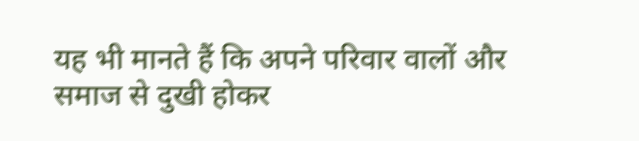यह भी मानते हैं कि अपने परिवार वालों और समाज से दुखी होकर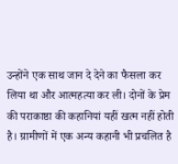उन्होंने एक साथ जान दे देने का फैसला कर लिया था और आत्महत्या कर ली। दोनों के प्रेम की पराकाष्ठा की कहानियां यहीं खत्म नहीं होती है। ग्रामीणों में एक अन्य कहानी भी प्रचलित है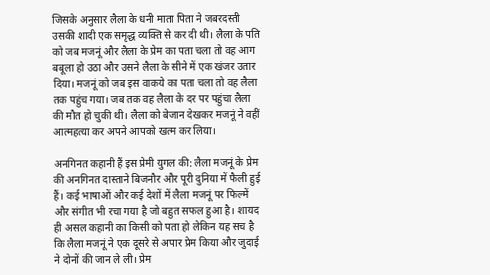जिसके अनुसार लैला के धनी माता पिता ने जबरदस्ती उसकी शादी एक समृद्ध व्यक्ति से कर दी थी। लैला के पति को जब मजनूं और लैला के प्रेम का पता चला तो वह आग बबूला हो उठा और उसने लैला के सीने में एक खंजर उतार दिया। मजनूं को जब इस वाकये का पता चला तो वह लैला तक पहुंच गया। जब तक वह लैला के दर पर पहुंचा लैला की मौत हो चुकी थी। लैला को बेजान देखकर मजनूं ने वहीं आत्महत्या कर अपने आपको खत्म कर लिया।

अनगिनत कहानी हैं इस प्रेमी युगल की: लैला मजनूं के प्रेम की अनगिनत दास्ताने बिजनौर और पूरी दुनिया में फैली हुई हैं। कई भाषाओं और कई देशों में लैला मजनूं पर फिल्में और संगीत भी रचा गया है जो बहुत सफल हुआ है। शायद ही असल कहानी का किसी को पता हो लेकिन यह सच है कि लैला मजनूं ने एक दूसरे से अपार प्रेम किया और जुदाई ने दोनों की जान ले ली। प्रेम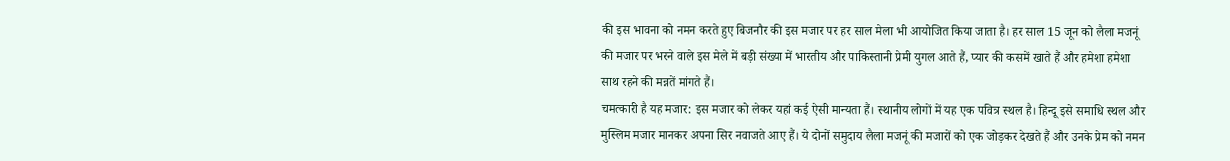की इस भावना को नमन करते हुए बिजनौर की इस मजार पर हर साल मेला भी आयोजित किया जाता है। हर साल 15 जून को लैला मजनूं की मजार पर भरने वाले इस मेले में बड़ी संख्या में भारतीय और पाकिस्तानी प्रेमी युगल आते हैं, प्यार की कसमें खाते हैं और हमेशा हमेशा साथ रहने की मन्नतें मांगते हैं।
चमत्कारी है यह मजार: इस मजार को लेकर यहां कई ऐसी मान्यता हैं। स्थानीय लोगों में यह एक पवित्र स्थल है। हिन्दू इसे समाधि स्थल और मुस्लिम मजार मानकर अपना सिर नवाजते आए हैं। ये दोनों समुदाय लैला मजनूं की मजारों को एक जोड़कर देखते हैं और उनके प्रेम को नमन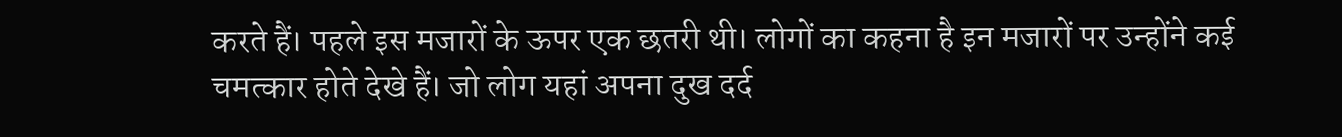करते हैं। पहले इस मजारों के ऊपर एक छतरी थी। लोगों का कहना है इन मजारों पर उन्होंने कई चमत्कार होते देखे हैं। जो लोग यहां अपना दुख दर्द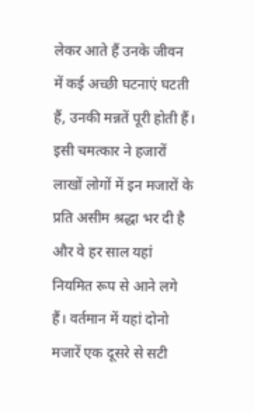लेकर आते हैं उनके जीवन में कई अच्छी घटनाएं घटती हैं, उनकी मन्नतें पूरी होती हैं। इसी चमत्कार ने हजारों लाखों लोगों में इन मजारों के प्रति असीम श्रद्धा भर दी है और वे हर साल यहां नियमित रूप से आने लगे हैं। वर्तमान में यहां दोनो मजारें एक दूसरे से सटी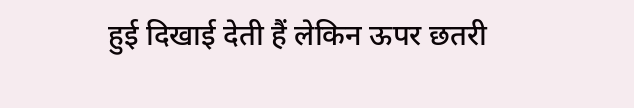हुई दिखाई देती हैं लेकिन ऊपर छतरी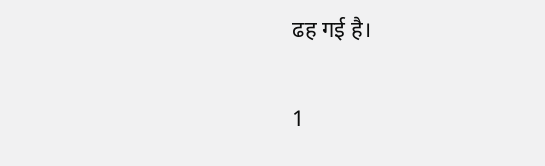ढह गई है।

1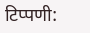टिप्पणी: